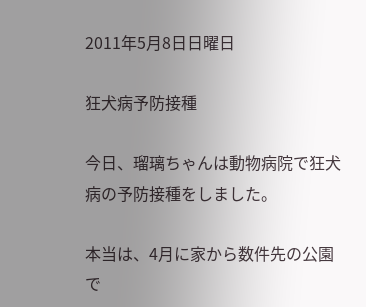2011年5月8日日曜日

狂犬病予防接種

今日、瑠璃ちゃんは動物病院で狂犬病の予防接種をしました。

本当は、4月に家から数件先の公園で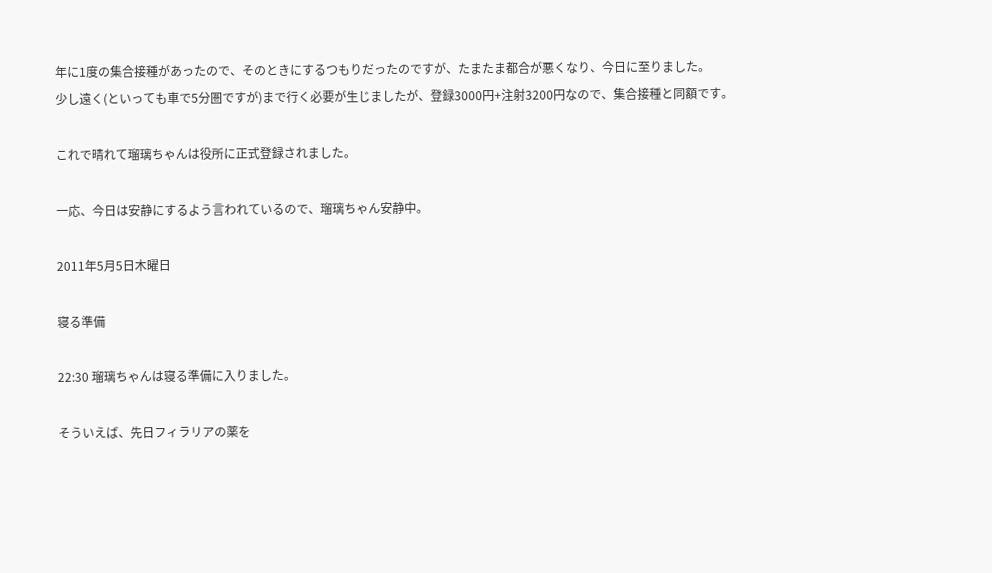年に1度の集合接種があったので、そのときにするつもりだったのですが、たまたま都合が悪くなり、今日に至りました。
少し遠く(といっても車で5分圏ですが)まで行く必要が生じましたが、登録3000円+注射3200円なので、集合接種と同額です。

これで晴れて瑠璃ちゃんは役所に正式登録されました。

一応、今日は安静にするよう言われているので、瑠璃ちゃん安静中。

2011年5月5日木曜日

寝る準備

22:30 瑠璃ちゃんは寝る準備に入りました。

そういえば、先日フィラリアの薬を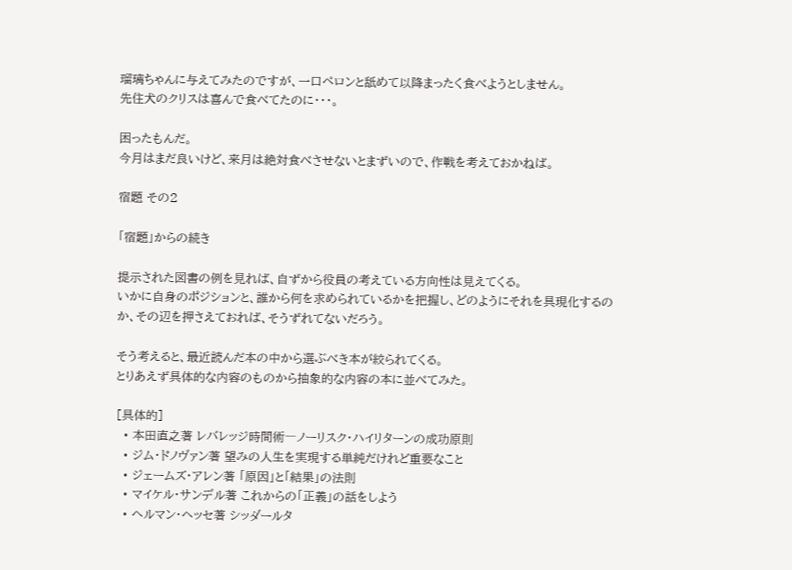瑠璃ちゃんに与えてみたのですが、一口ペロンと舐めて以降まったく食べようとしません。
先住犬のクリスは喜んで食べてたのに・・・。

困ったもんだ。
今月はまだ良いけど、来月は絶対食べさせないとまずいので、作戦を考えておかねば。

宿題 その2

「宿題」からの続き

提示された図書の例を見れば、自ずから役員の考えている方向性は見えてくる。
いかに自身のポジションと、誰から何を求められているかを把握し、どのようにそれを具現化するのか、その辺を押さえておれば、そうずれてないだろう。

そう考えると、最近読んだ本の中から選ぶべき本が絞られてくる。
とりあえず具体的な内容のものから抽象的な内容の本に並べてみた。

[具体的]
  • 本田直之著 レバレッジ時間術―ノーリスク・ハイリターンの成功原則
  • ジム・ドノヴァン著 望みの人生を実現する単純だけれど重要なこと
  • ジェームズ・アレン著 「原因」と「結果」の法則
  • マイケル・サンデル著 これからの「正義」の話をしよう
  • ヘルマン・ヘッセ著 シッダールタ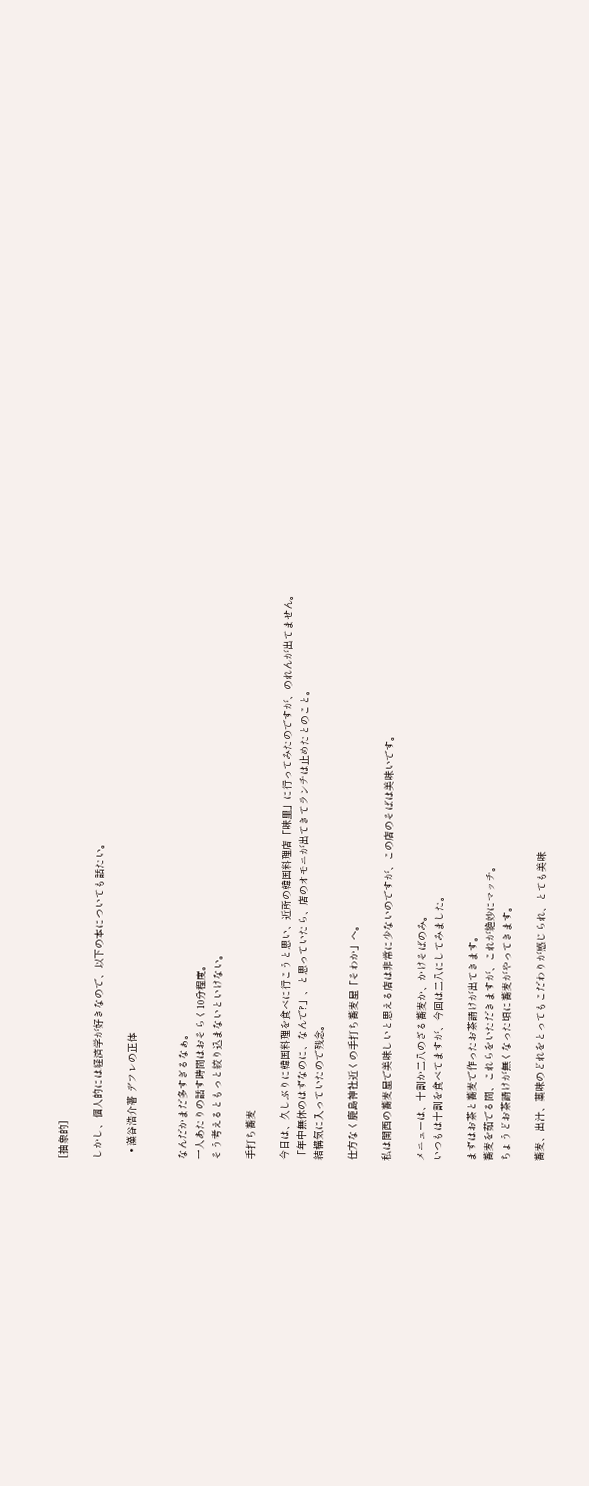[抽象的]

しかし、個人的には経済学が好きなので、以下の本についても話たい。

  • 藻谷浩介著 デフレの正体


なんだかまだ多すぎるなぁ。
一人あたりの話す時間はおそらく10分程度。
そう考えるともっと絞り込まないといけない。

手打ち蕎麦

今日は、久しぶりに韓国料理を食べに行こうと思い、近所の韓国料理店「味里」に行ってみたのですが、のれんが出てません。
「年中無休のはずなのに、なんで?」、と思っていたら、店のオモニが出てきてランチは止めたとのこと。
結構気に入っていたので残念。

仕方なく鹿島神社近くの手打ち蕎麦屋「そわか」へ。

私は関西の蕎麦屋で美味しいと思える店は非常に少ないのですが、この店のそばは美味いです。

メニューは、十割か二八のざる蕎麦か、かけそばのみ。
いつもは十割を食べてますが、今回は二八にしてみました。

まずはお茶と蕎麦で作ったお茶請けが出てきます。
蕎麦を茹でる間、これらをいただきますが、これが絶妙にマッチ。
ちょうどお茶請けが無くなった頃に蕎麦がやってきます。

蕎麦、出汁、薬味のどれをとってもこだわりが感じられ、とても美味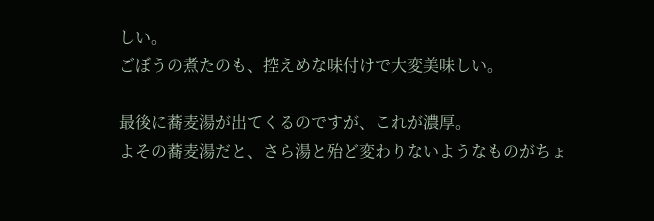しい。
ごぼうの煮たのも、控えめな味付けで大変美味しい。

最後に蕎麦湯が出てくるのですが、これが濃厚。
よその蕎麦湯だと、さら湯と殆ど変わりないようなものがちょ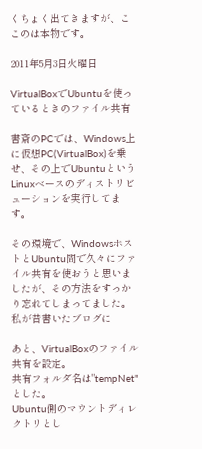くちょく出てきますが、ここのは本物です。

2011年5月3日火曜日

VirtualBoxでUbuntuを使っているときのファイル共有

書斎のPCでは、Windows上に仮想PC(VirtualBox)を乗せ、その上でUbuntuというLinuxベースのディストリビューションを実行してます。

その環境で、WindowsホストとUbuntu間で久々にファイル共有を使おうと思いましたが、その方法をすっかり忘れてしまってました。
私が昔書いたブログに

あと、VirtualBoxのファイル共有を設定。
共有フォルダ名は"tempNet"とした。
Ubuntu側のマウントディレクトリとし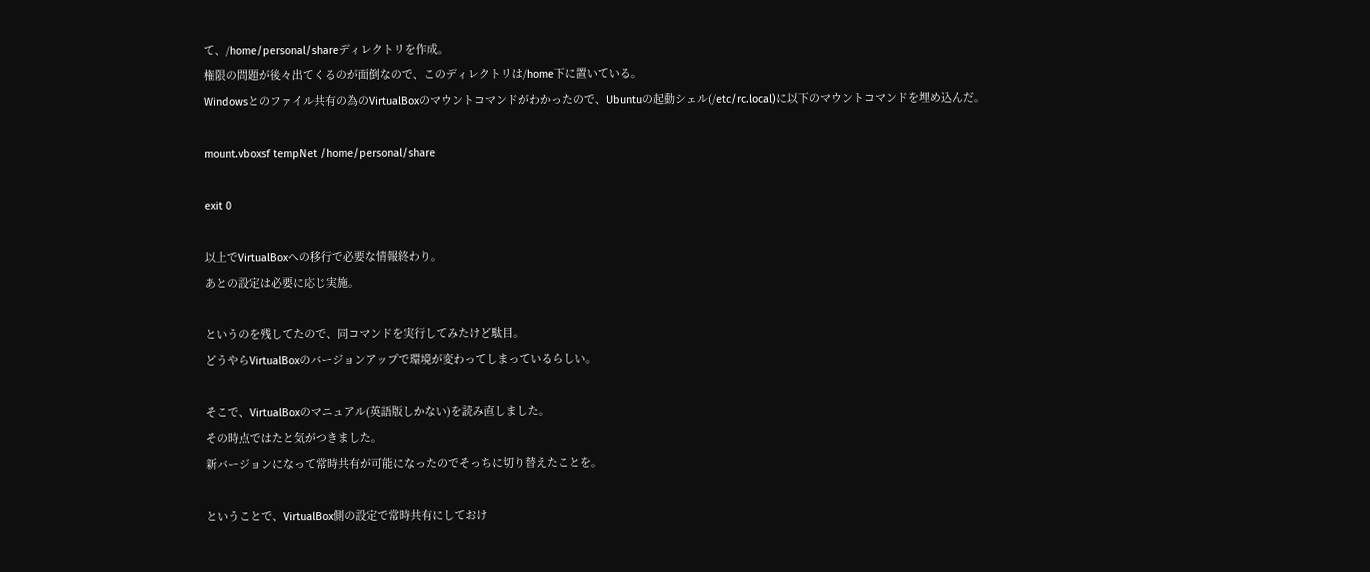て、/home/personal/shareディレクトリを作成。
権限の問題が後々出てくるのが面倒なので、このディレクトリは/home下に置いている。
Windowsとのファイル共有の為のVirtualBoxのマウントコマンドがわかったので、Ubuntuの起動シェル(/etc/rc.local)に以下のマウントコマンドを埋め込んだ。

mount.vboxsf tempNet /home/personal/share

exit 0

以上でVirtualBoxへの移行で必要な情報終わり。
あとの設定は必要に応じ実施。

というのを残してたので、同コマンドを実行してみたけど駄目。
どうやらVirtualBoxのバージョンアップで環境が変わってしまっているらしい。

そこで、VirtualBoxのマニュアル(英語版しかない)を読み直しました。
その時点ではたと気がつきました。
新バージョンになって常時共有が可能になったのでそっちに切り替えたことを。

ということで、VirtualBox側の設定で常時共有にしておけ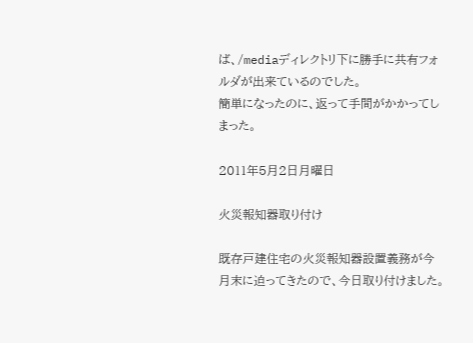ば、/mediaディレクトリ下に勝手に共有フォルダが出来ているのでした。
簡単になったのに、返って手間がかかってしまった。

2011年5月2日月曜日

火災報知器取り付け

既存戸建住宅の火災報知器設置義務が今月末に迫ってきたので、今日取り付けました。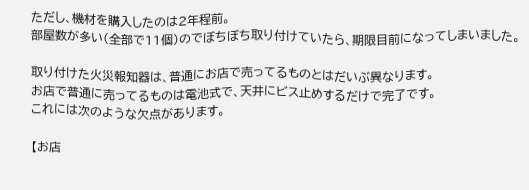ただし、機材を購入したのは2年程前。
部屋数が多い(全部で11個)のでぼちぼち取り付けていたら、期限目前になってしまいました。

取り付けた火災報知器は、普通にお店で売ってるものとはだいぶ異なります。
お店で普通に売ってるものは電池式で、天井にビス止めするだけで完了です。
これには次のような欠点があります。

【お店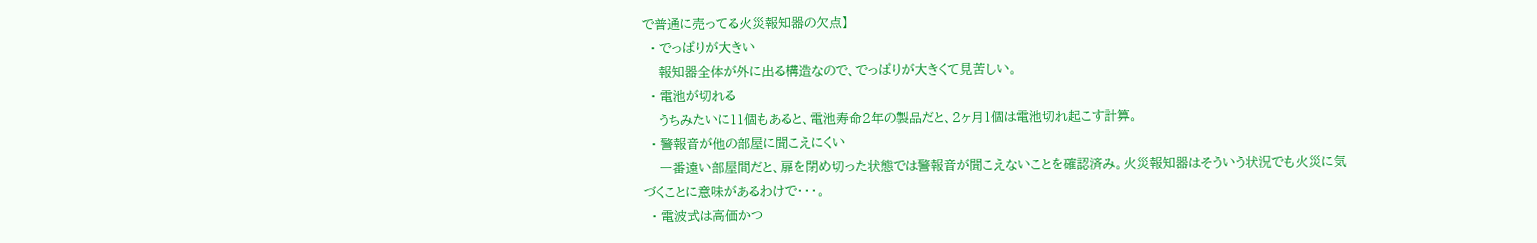で普通に売ってる火災報知器の欠点】
  • でっぱりが大きい
    報知器全体が外に出る構造なので、でっぱりが大きくて見苦しい。
  • 電池が切れる
    うちみたいに11個もあると、電池寿命2年の製品だと、2ヶ月1個は電池切れ起こす計算。
  • 警報音が他の部屋に聞こえにくい
    一番遠い部屋間だと、扉を閉め切った状態では警報音が聞こえないことを確認済み。火災報知器はそういう状況でも火災に気づくことに意味があるわけで・・・。
  • 電波式は高価かつ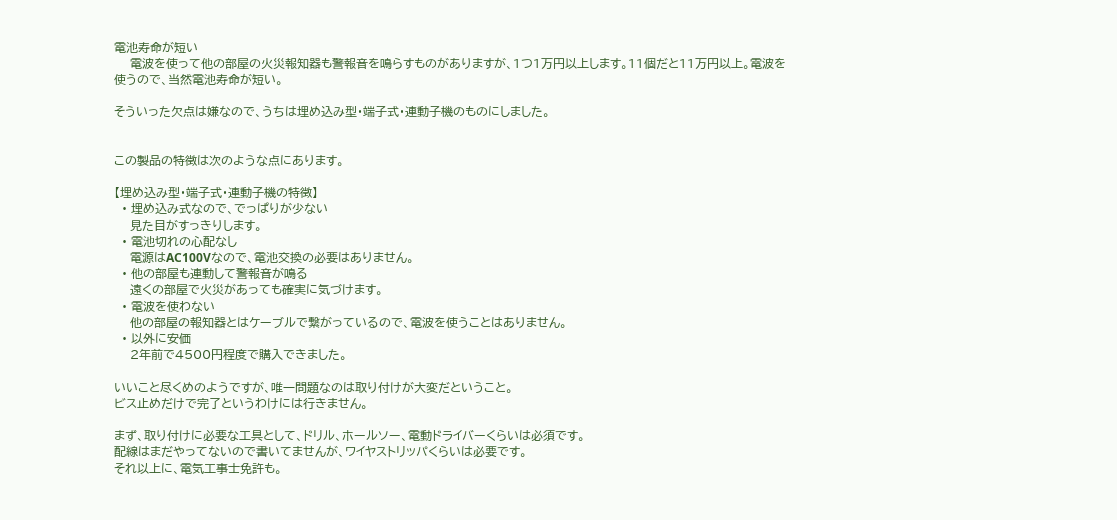電池寿命が短い
    電波を使って他の部屋の火災報知器も警報音を鳴らすものがありますが、1つ1万円以上します。11個だと11万円以上。電波を使うので、当然電池寿命が短い。

そういった欠点は嫌なので、うちは埋め込み型・端子式・連動子機のものにしました。


この製品の特徴は次のような点にあります。

【埋め込み型・端子式・連動子機の特徴】
  • 埋め込み式なので、でっぱりが少ない
    見た目がすっきりします。
  • 電池切れの心配なし
    電源はAC100Vなので、電池交換の必要はありません。
  • 他の部屋も連動して警報音が鳴る
    遠くの部屋で火災があっても確実に気づけます。
  • 電波を使わない
    他の部屋の報知器とはケーブルで繋がっているので、電波を使うことはありません。
  • 以外に安価
    2年前で4500円程度で購入できました。

いいこと尽くめのようですが、唯一問題なのは取り付けが大変だということ。
ビス止めだけで完了というわけには行きません。

まず、取り付けに必要な工具として、ドリル、ホールソー、電動ドライバーくらいは必須です。
配線はまだやってないので書いてませんが、ワイヤストリッパくらいは必要です。
それ以上に、電気工事士免許も。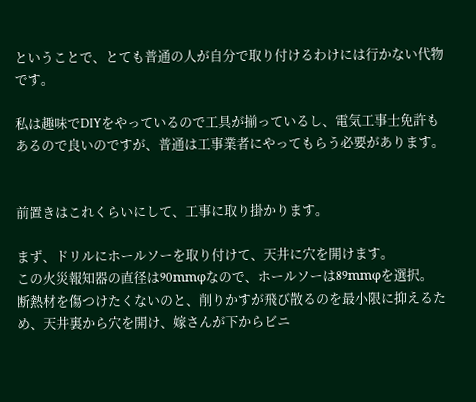ということで、とても普通の人が自分で取り付けるわけには行かない代物です。

私は趣味でDIYをやっているので工具が揃っているし、電気工事士免許もあるので良いのですが、普通は工事業者にやってもらう必要があります。


前置きはこれくらいにして、工事に取り掛かります。

まず、ドリルにホールソーを取り付けて、天井に穴を開けます。
この火災報知器の直径は90mmφなので、ホールソーは89mmφを選択。
断熱材を傷つけたくないのと、削りかすが飛び散るのを最小限に抑えるため、天井裏から穴を開け、嫁さんが下からビニ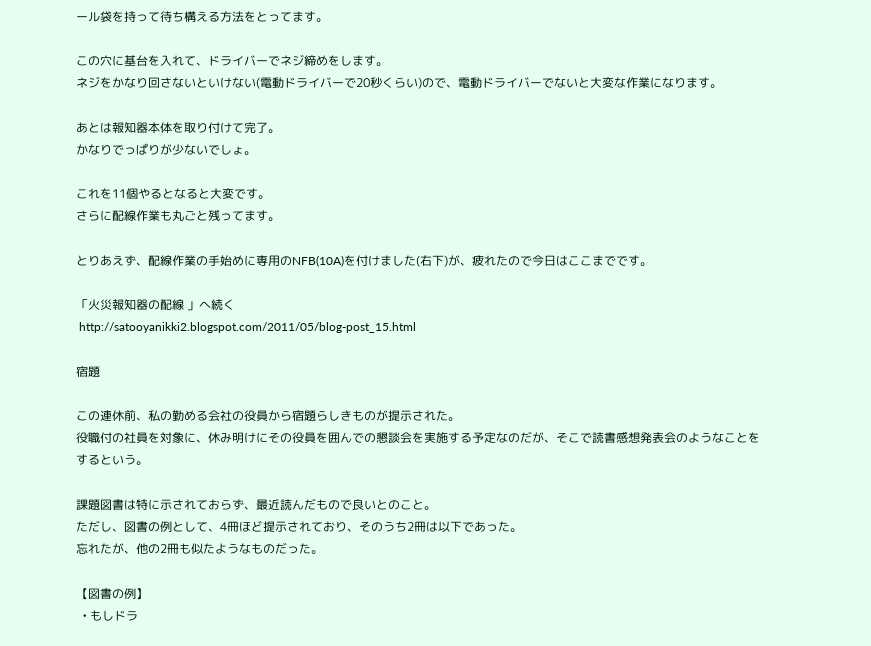ール袋を持って待ち構える方法をとってます。

この穴に基台を入れて、ドライバーでネジ締めをします。
ネジをかなり回さないといけない(電動ドライバーで20秒くらい)ので、電動ドライバーでないと大変な作業になります。

あとは報知器本体を取り付けて完了。
かなりでっぱりが少ないでしょ。

これを11個やるとなると大変です。
さらに配線作業も丸ごと残ってます。

とりあえず、配線作業の手始めに専用のNFB(10A)を付けました(右下)が、疲れたので今日はここまでです。

「火災報知器の配線 」へ続く
 http://satooyanikki2.blogspot.com/2011/05/blog-post_15.html

宿題

この連休前、私の勤める会社の役員から宿題らしきものが提示された。
役職付の社員を対象に、休み明けにその役員を囲んでの懇談会を実施する予定なのだが、そこで読書感想発表会のようなことをするという。

課題図書は特に示されておらず、最近読んだもので良いとのこと。
ただし、図書の例として、4冊ほど提示されており、そのうち2冊は以下であった。
忘れたが、他の2冊も似たようなものだった。

【図書の例】
  • もしドラ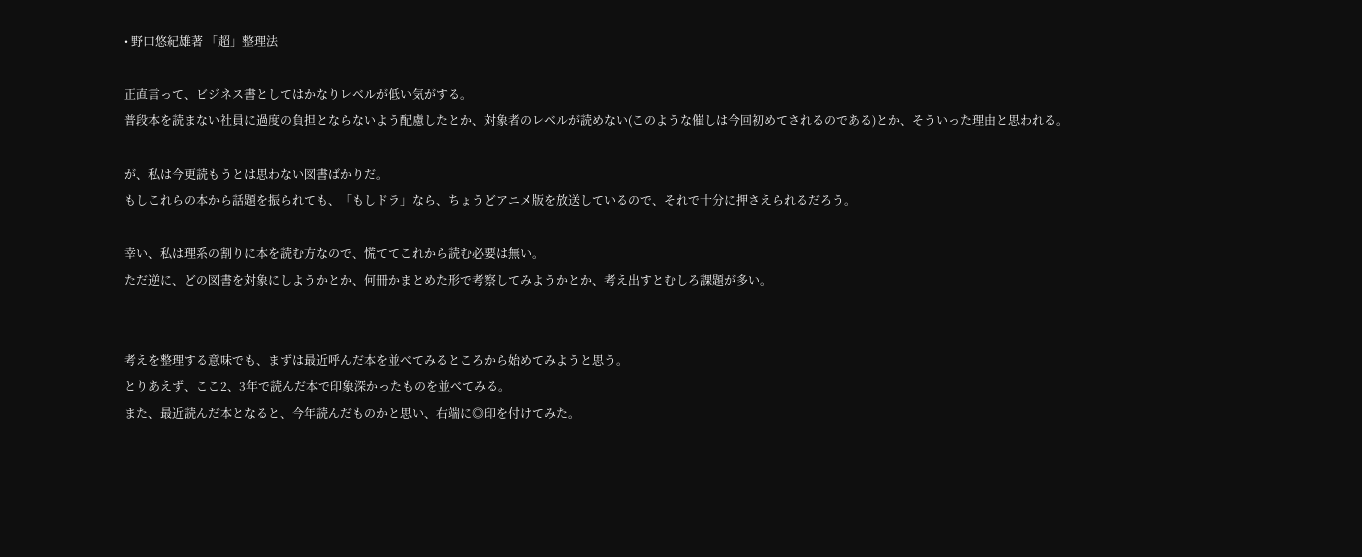• 野口悠紀雄著 「超」整理法

正直言って、ビジネス書としてはかなりレベルが低い気がする。
普段本を読まない社員に過度の負担とならないよう配慮したとか、対象者のレベルが読めない(このような催しは今回初めてされるのである)とか、そういった理由と思われる。

が、私は今更読もうとは思わない図書ばかりだ。
もしこれらの本から話題を振られても、「もしドラ」なら、ちょうどアニメ版を放送しているので、それで十分に押さえられるだろう。

幸い、私は理系の割りに本を読む方なので、慌ててこれから読む必要は無い。
ただ逆に、どの図書を対象にしようかとか、何冊かまとめた形で考察してみようかとか、考え出すとむしろ課題が多い。


考えを整理する意味でも、まずは最近呼んだ本を並べてみるところから始めてみようと思う。
とりあえず、ここ2、3年で読んだ本で印象深かったものを並べてみる。
また、最近読んだ本となると、今年読んだものかと思い、右端に◎印を付けてみた。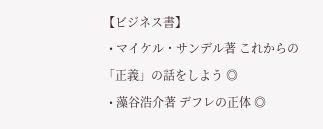【ビジネス書】
  • マイケル・サンデル著 これからの「正義」の話をしよう ◎
  • 藻谷浩介著 デフレの正体 ◎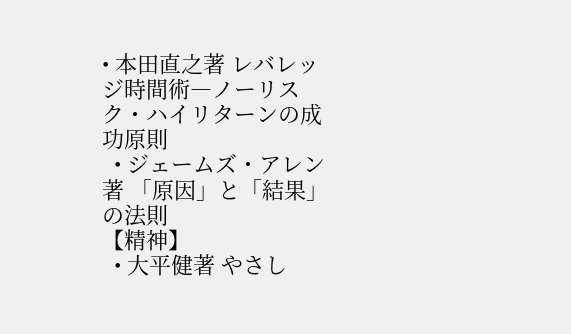• 本田直之著 レバレッジ時間術―ノーリスク・ハイリターンの成功原則
  • ジェームズ・アレン著 「原因」と「結果」の法則
【精神】
  • 大平健著 やさし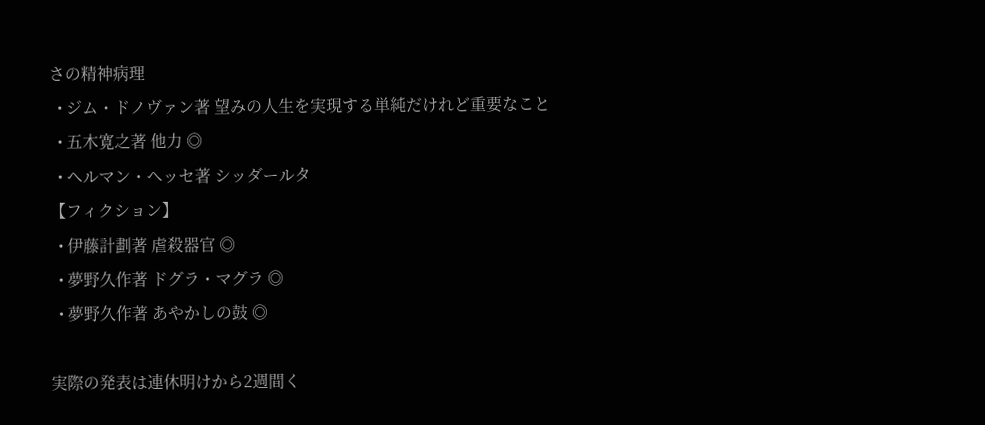さの精神病理
  • ジム・ドノヴァン著 望みの人生を実現する単純だけれど重要なこと
  • 五木寛之著 他力 ◎
  • ヘルマン・ヘッセ著 シッダールタ
【フィクション】
  • 伊藤計劃著 虐殺器官 ◎
  • 夢野久作著 ドグラ・マグラ ◎
  • 夢野久作著 あやかしの鼓 ◎

実際の発表は連休明けから2週間く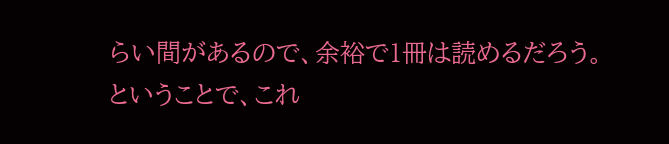らい間があるので、余裕で1冊は読めるだろう。
ということで、これ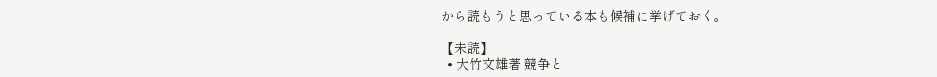から読もうと思っている本も候補に挙げておく。

【未読】
  • 大竹文雄著 競争と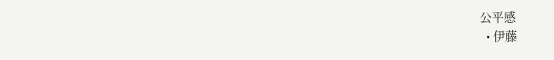公平感
  • 伊藤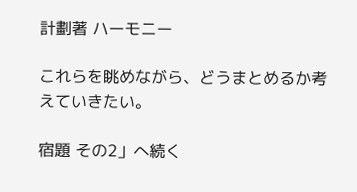計劃著 ハーモニー

これらを眺めながら、どうまとめるか考えていきたい。

宿題 その2」へ続く